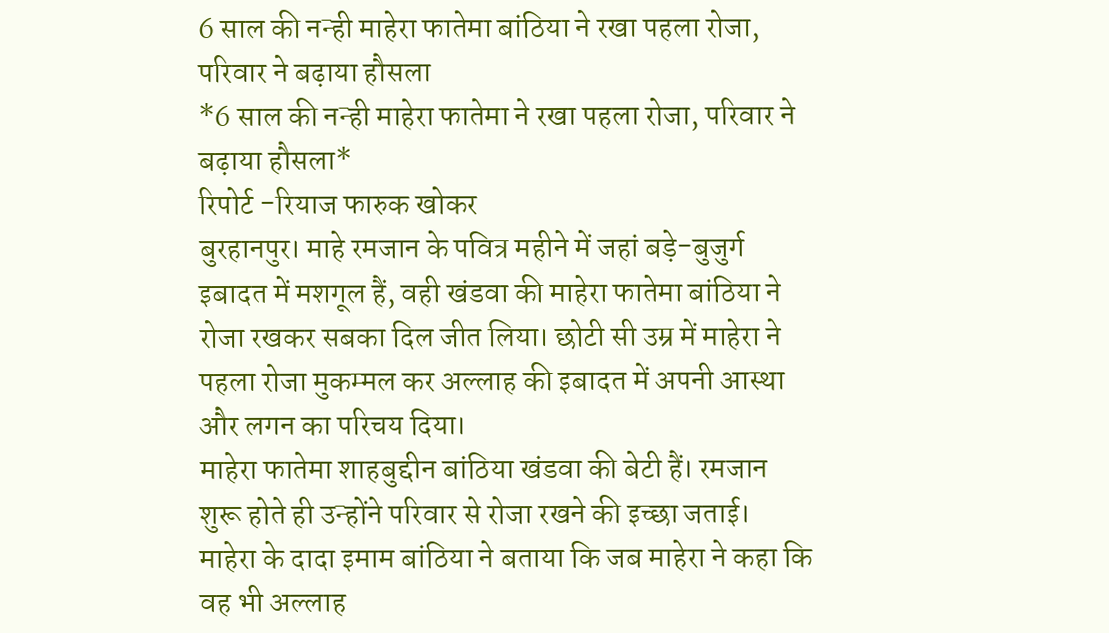6 साल की नन्ही माहेरा फातेमा बांठिया ने रखा पहला रोजा, परिवार ने बढ़ाया हौसला
*6 साल की नन्ही माहेरा फातेमा ने रखा पहला रोजा, परिवार ने बढ़ाया हौसला*
रिपोर्ट -रियाज फारुक खोकर
बुरहानपुर। माहे रमजान के पवित्र महीने में जहां बड़े-बुजुर्ग इबादत में मशगूल हैं, वही खंडवा की माहेरा फातेमा बांठिया ने रोजा रखकर सबका दिल जीत लिया। छोटी सी उम्र में माहेरा ने पहला रोजा मुकम्मल कर अल्लाह की इबादत में अपनी आस्था और लगन का परिचय दिया।
माहेरा फातेमा शाहबुद्दीन बांठिया खंडवा की बेटी हैं। रमजान शुरू होते ही उन्होंने परिवार से रोजा रखने की इच्छा जताई। माहेरा के दादा इमाम बांठिया ने बताया कि जब माहेरा ने कहा कि वह भी अल्लाह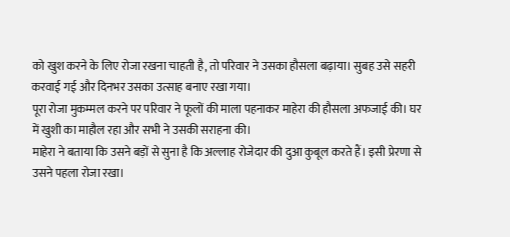को खुश करने के लिए रोजा रखना चाहती है, तो परिवार ने उसका हौसला बढ़ाया। सुबह उसे सहरी करवाई गई और दिनभर उसका उत्साह बनाए रखा गया।
पूरा रोजा मुकम्मल करने पर परिवार ने फूलों की माला पहनाकर माहेरा की हौसला अफजाई की। घर में खुशी का माहौल रहा और सभी ने उसकी सराहना की।
माहेरा ने बताया कि उसने बड़ों से सुना है कि अल्लाह रोजेदार की दुआ कुबूल करते हैं। इसी प्रेरणा से उसने पहला रोजा रखा।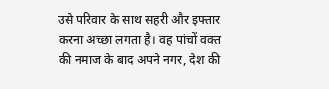उसे परिवार के साथ सहरी और इफ्तार करना अच्छा लगता है। वह पांचों वक्त की नमाज के बाद अपने नगर, देश की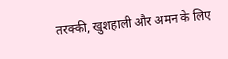तरक्की, खुशहाली और अमन के लिए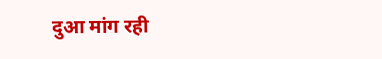दुआ मांग रही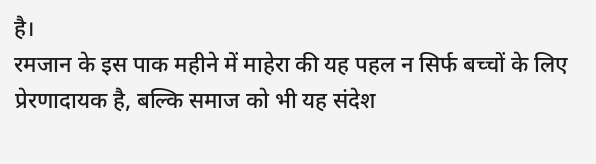है।
रमजान के इस पाक महीने में माहेरा की यह पहल न सिर्फ बच्चों के लिए प्रेरणादायक है, बल्कि समाज को भी यह संदेश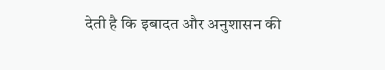देती है कि इबादत और अनुशासन की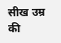सीख उम्र की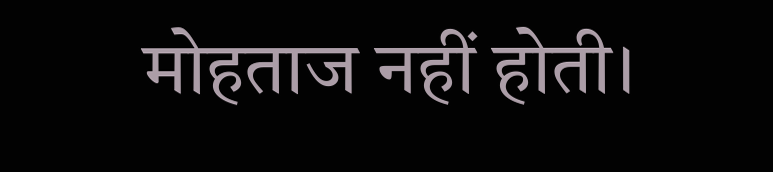मोहताज नहीं होती।